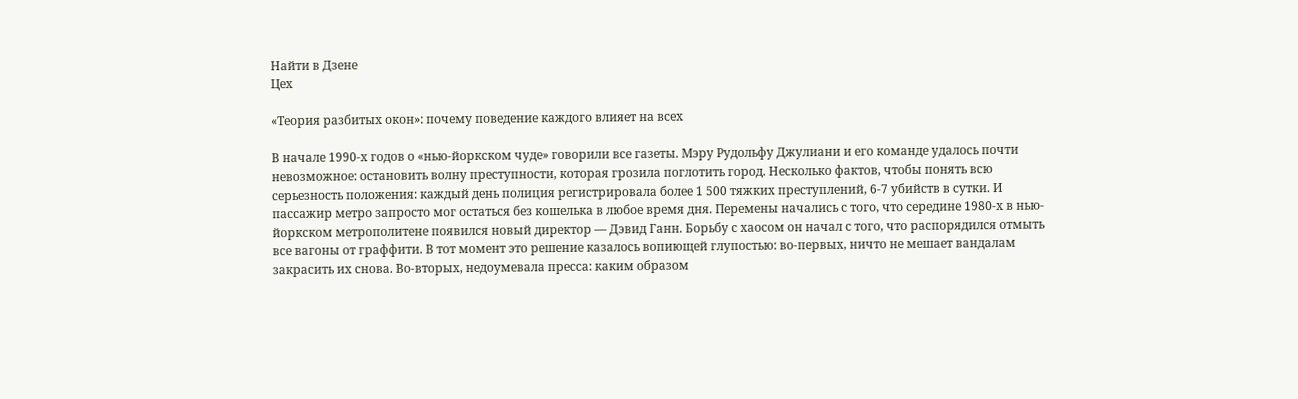Найти в Дзене
Цех

«Теория разбитых окон»: почему поведение каждого влияет на всех

В начале 1990-х годов о «нью-йоркском чуде» говорили все газеты. Мэру Рудольфу Джулиани и его команде удалось почти невозможное: остановить волну преступности, которая грозила поглотить город. Несколько фактов, чтобы понять всю серьезность положения: каждый день полиция регистрировала более 1 500 тяжких преступлений, 6-7 убийств в сутки. И пассажир метро запросто мог остаться без кошелька в любое время дня. Перемены начались с того, что середине 1980-х в нью-йоркском метрополитене появился новый директор — Дэвид Ганн. Борьбу с хаосом он начал с того, что распорядился отмыть все вагоны от граффити. В тот момент это решение казалось вопиющей глупостью: во-первых, ничто не мешает вандалам закрасить их снова. Во-вторых, недоумевала пресса: каким образом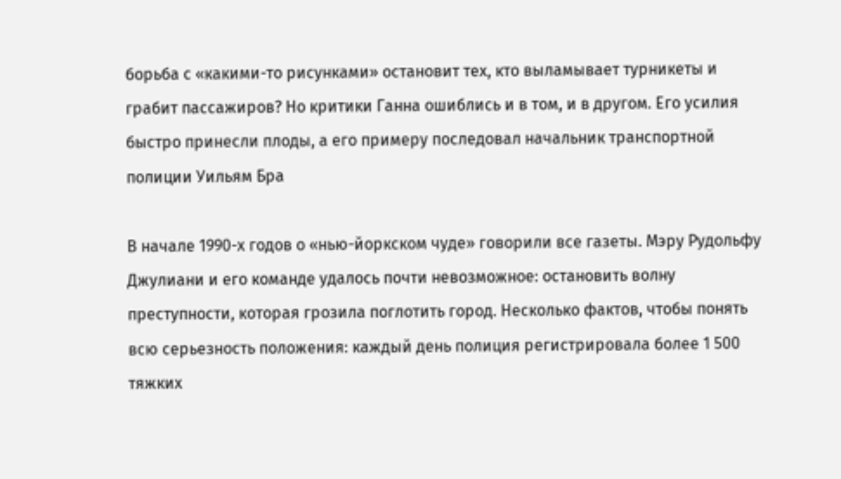борьба с «какими-то рисунками» остановит тех, кто выламывает турникеты и грабит пассажиров? Но критики Ганна ошиблись и в том, и в другом. Его усилия быстро принесли плоды, а его примеру последовал начальник транспортной полиции Уильям Бра

В начале 1990-х годов о «нью-йоркском чуде» говорили все газеты. Мэру Рудольфу Джулиани и его команде удалось почти невозможное: остановить волну преступности, которая грозила поглотить город. Несколько фактов, чтобы понять всю серьезность положения: каждый день полиция регистрировала более 1 500 тяжких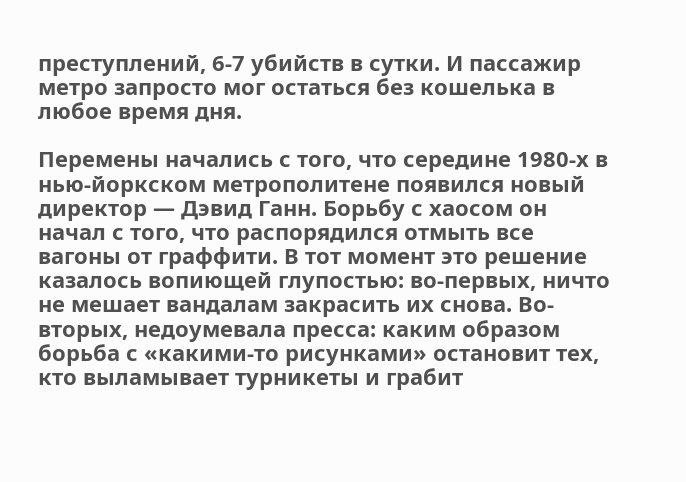преступлений, 6-7 убийств в сутки. И пассажир метро запросто мог остаться без кошелька в любое время дня.

Перемены начались с того, что середине 1980-х в нью-йоркском метрополитене появился новый директор — Дэвид Ганн. Борьбу с хаосом он начал с того, что распорядился отмыть все вагоны от граффити. В тот момент это решение казалось вопиющей глупостью: во-первых, ничто не мешает вандалам закрасить их снова. Во-вторых, недоумевала пресса: каким образом борьба с «какими-то рисунками» остановит тех, кто выламывает турникеты и грабит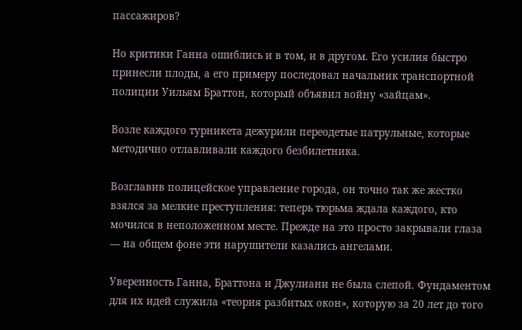пассажиров?

Но критики Ганна ошиблись и в том, и в другом. Его усилия быстро принесли плоды, а его примеру последовал начальник транспортной полиции Уильям Браттон, который объявил войну «зайцам».

Возле каждого турникета дежурили переодетые патрульные, которые методично отлавливали каждого безбилетника.

Возглавив полицейское управление города, он точно так же жестко взялся за мелкие преступления: теперь тюрьма ждала каждого, кто мочился в неположенном месте. Прежде на это просто закрывали глаза — на общем фоне эти нарушители казались ангелами.

Уверенность Ганна, Браттона и Джулиани не была слепой. Фундаментом для их идей служила «теория разбитых окон», которую за 20 лет до того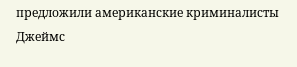предложили американские криминалисты Джеймс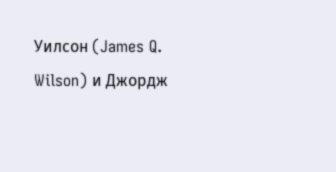Уилсон (James Q. Wilson) и Джордж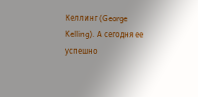Келлинг (George Kelling). А сегодня ее успешно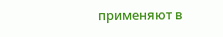применяют в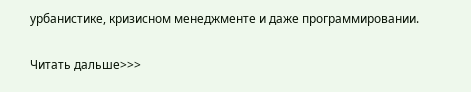урбанистике, кризисном менеджменте и даже программировании.

Читать дальше>>>